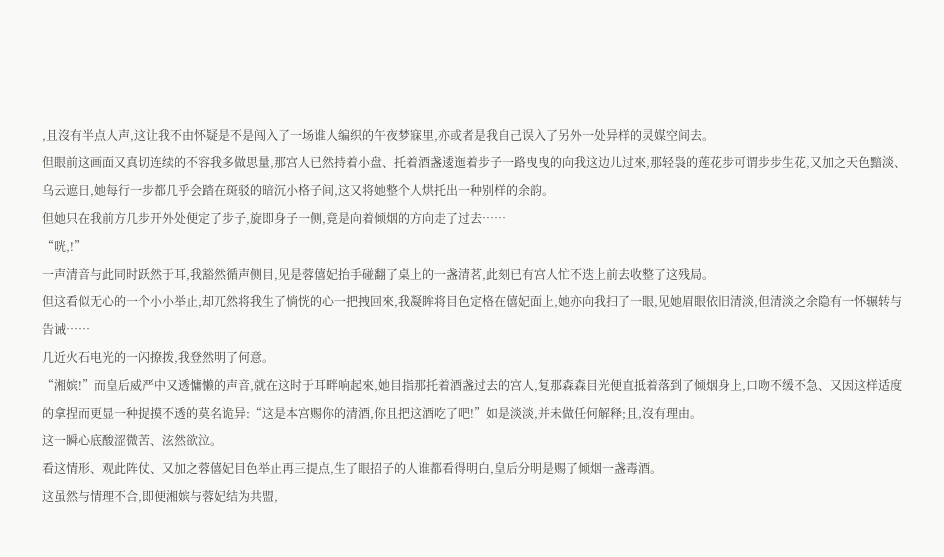,且沒有半点人声,这让我不由怀疑是不是闯入了一场谁人编织的午夜梦寐里,亦或者是我自己误入了另外一处异样的灵媒空间去。
但眼前这画面又真切连续的不容我多做思量,那宫人已然持着小盘、托着酒盏逶迤着步子一路曳曳的向我这边儿过來,那轻袅的莲花步可谓步步生花,又加之天色黯淡、乌云遮日,她每行一步都几乎会踏在斑驳的暗沉小格子间,这又将她整个人烘托出一种别样的余韵。
但她只在我前方几步开外处便定了步子,旋即身子一侧,竟是向着倾烟的方向走了过去……
“咣,!”
一声清音与此同时跃然于耳,我豁然循声侧目,见是蓉僖妃抬手碰翻了桌上的一盏清茗,此刻已有宫人忙不迭上前去收整了这残局。
但这看似无心的一个小小举止,却兀然将我生了惝恍的心一把拽回來,我凝眸将目色定格在僖妃面上,她亦向我扫了一眼,见她眉眼依旧清淡,但清淡之余隐有一怀辗转与告诫……
几近火石电光的一闪撩拨,我登然明了何意。
“湘嫔!”而皇后威严中又透慵懒的声音,就在这时于耳畔响起來,她目指那托着酒盏过去的宫人,复那森森目光便直抵着落到了倾烟身上,口吻不缓不急、又因这样适度的拿捏而更显一种捉摸不透的莫名诡异:“这是本宫赐你的清酒,你且把这酒吃了吧!”如是淡淡,并未做任何解释;且,沒有理由。
这一瞬心底酸涩微苦、泫然欲泣。
看这情形、观此阵仗、又加之蓉僖妃目色举止再三提点,生了眼招子的人谁都看得明白,皇后分明是赐了倾烟一盏毒酒。
这虽然与情理不合,即便湘嫔与蓉妃结为共盟,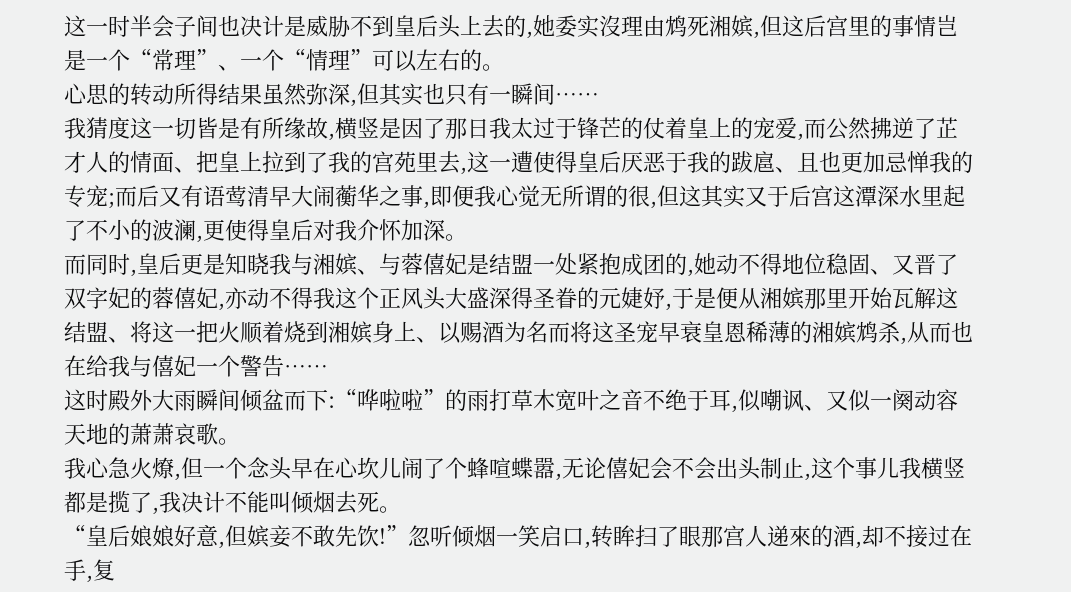这一时半会子间也决计是威胁不到皇后头上去的,她委实沒理由鸩死湘嫔,但这后宫里的事情岂是一个“常理”、一个“情理”可以左右的。
心思的转动所得结果虽然弥深,但其实也只有一瞬间……
我猜度这一切皆是有所缘故,横竖是因了那日我太过于锋芒的仗着皇上的宠爱,而公然拂逆了芷才人的情面、把皇上拉到了我的宫苑里去,这一遭使得皇后厌恶于我的跋扈、且也更加忌惮我的专宠;而后又有语莺清早大闹蘅华之事,即便我心觉无所谓的很,但这其实又于后宫这潭深水里起了不小的波澜,更使得皇后对我介怀加深。
而同时,皇后更是知晓我与湘嫔、与蓉僖妃是结盟一处紧抱成团的,她动不得地位稳固、又晋了双字妃的蓉僖妃,亦动不得我这个正风头大盛深得圣眷的元婕妤,于是便从湘嫔那里开始瓦解这结盟、将这一把火顺着烧到湘嫔身上、以赐酒为名而将这圣宠早衰皇恩稀薄的湘嫔鸩杀,从而也在给我与僖妃一个警告……
这时殿外大雨瞬间倾盆而下:“哗啦啦”的雨打草木宽叶之音不绝于耳,似嘲讽、又似一阕动容天地的萧萧哀歌。
我心急火燎,但一个念头早在心坎儿闹了个蜂喧蝶嚣,无论僖妃会不会出头制止,这个事儿我横竖都是揽了,我决计不能叫倾烟去死。
“皇后娘娘好意,但嫔妾不敢先饮!”忽听倾烟一笑启口,转眸扫了眼那宫人递來的酒,却不接过在手,复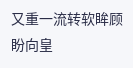又重一流转软眸顾盼向皇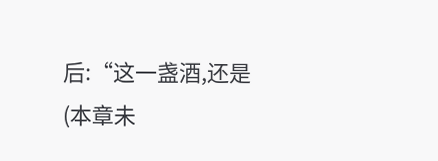后:“这一盏酒,还是
(本章未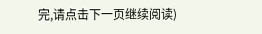完,请点击下一页继续阅读)